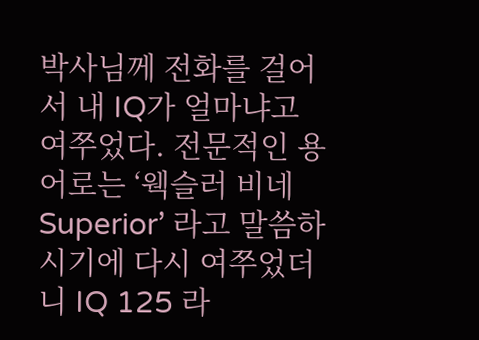박사님께 전화를 걸어서 내 IQ가 얼마냐고 여쭈었다. 전문적인 용어로는 ‘웩슬러 비네 Superior’ 라고 말씀하시기에 다시 여쭈었더니 IQ 125 라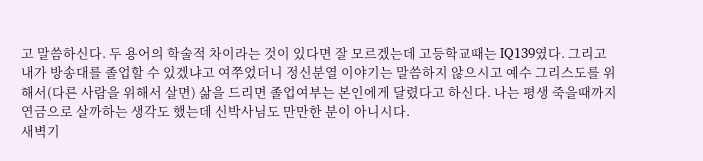고 말씀하신다. 두 용어의 학술적 차이라는 것이 있다면 잘 모르겠는데 고등학교때는 IQ139였다. 그리고 내가 방송대를 졸업할 수 있겠냐고 여쭈었더니 정신분열 이야기는 말씀하지 않으시고 예수 그리스도를 위해서(다른 사람을 위해서 살면) 삶을 드리면 졸업여부는 본인에게 달렸다고 하신다. 나는 평생 죽을때까지 연금으로 살까하는 생각도 했는데 신박사님도 만만한 분이 아니시다.
새벽기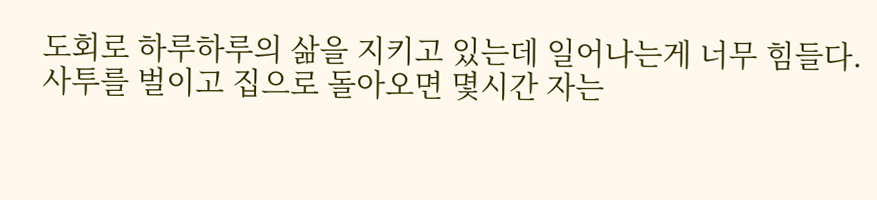도회로 하루하루의 삶을 지키고 있는데 일어나는게 너무 힘들다. 사투를 벌이고 집으로 돌아오면 몇시간 자는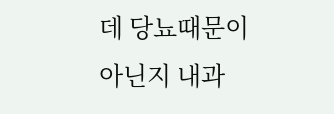데 당뇨때문이 아닌지 내과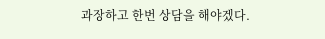과장하고 한번 상담을 해야겠다.